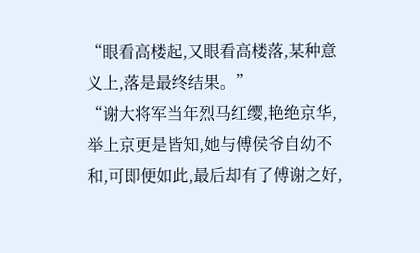“眼看高楼起,又眼看高楼落,某种意义上,落是最终结果。”
“谢大将军当年烈马红缨,艳绝京华,举上京更是皆知,她与傅侯爷自幼不和,可即便如此,最后却有了傅谢之好,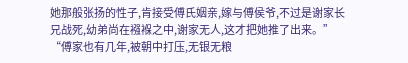她那般张扬的性子,肯接受傅氏姻亲,嫁与傅侯爷,不过是谢家长兄战死,幼弟尚在襁褓之中,谢家无人,这才把她推了出来。”
“傅家也有几年,被朝中打压,无银无粮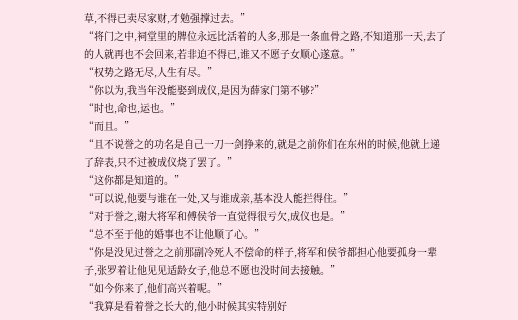草,不得已卖尽家财,才勉强撑过去。”
“将门之中,祠堂里的牌位永远比活着的人多,那是一条血骨之路,不知道那一天,去了的人就再也不会回来,若非迫不得已,谁又不愿子女顺心遂意。”
“权势之路无尽,人生有尽。”
“你以为,我当年没能娶到成仪,是因为薛家门第不够?”
“时也,命也,运也。”
“而且。”
“且不说誉之的功名是自己一刀一剑挣来的,就是之前你们在东州的时候,他就上递了辞表,只不过被成仪烧了罢了。”
“这你都是知道的。”
“可以说,他要与谁在一处,又与谁成亲,基本没人能拦得住。”
“对于誉之,谢大将军和傅侯爷一直觉得很亏欠,成仪也是。”
“总不至于他的婚事也不让他顺了心。”
“你是没见过誉之之前那副冷死人不偿命的样子,将军和侯爷都担心他要孤身一辈子,张罗着让他见见适龄女子,他总不愿也没时间去接触。”
“如今你来了,他们高兴着呢。”
“我算是看着誉之长大的,他小时候其实特别好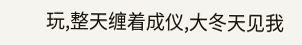玩,整天缠着成仪,大冬天见我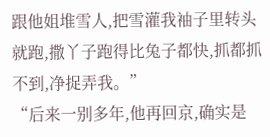跟他姐堆雪人,把雪灌我袖子里转头就跑,撒丫子跑得比兔子都快,抓都抓不到,净捉弄我。”
“后来一别多年,他再回京,确实是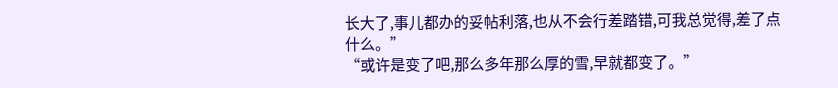长大了,事儿都办的妥帖利落,也从不会行差踏错,可我总觉得,差了点什么。”
“或许是变了吧,那么多年那么厚的雪,早就都变了。”